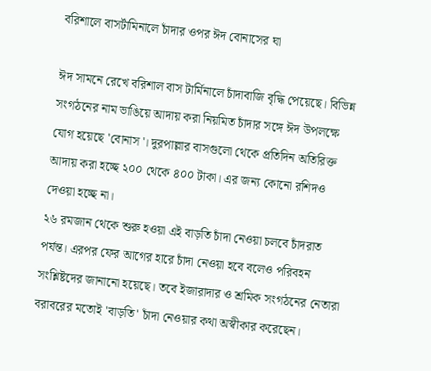বরিশালে বাসর্টামিনালে চাঁদার ওপর ঈদ বোনাসের ঘা

ঈদ সামনে রেখে বরিশাল বাস টার্মিনালে চাঁদাবাজি বৃদ্ধি পেয়েছে। বিভিন্ন সংগঠনের নাম ভাঙিয়ে আদায় করা নিয়মিত চাঁদার সঙ্গে ঈদ উপলক্ষে যোগ হয়েছে 'বোনাস'। দুরপাল্লার বাসগুলো থেকে প্রতিদিন অতিরিক্ত আদায় করা হচ্ছে ২০০ থেকে ৪০০ টাকা। এর জন্য কোনো রশিদও দেওয়া হচ্ছে না।
২৬ রমজান থেকে শুরু হওয়া এই বাড়তি চাঁদা নেওয়া চলবে চাঁদরাত পর্যন্ত। এরপর ফের আগের হারে চাঁদা নেওয়া হবে বলেও পরিবহন সংশ্লিষ্টদের জানানো হয়েছে। তবে ইজারাদার ও শ্রমিক সংগঠনের নেতারা বরাবরের মতোই 'বাড়তি' চাঁদা নেওয়ার কথা অস্বীকার করেছেন।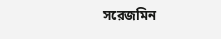সরেজমিন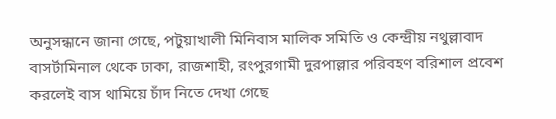অনুসন্ধানে জানা গেছে, পটুয়াখালী মিনিবাস মালিক সমিতি ও কেন্দ্রীয় নথুল্লাবাদ বাসর্টামিনাল থেকে ঢাকা, রাজশাহী, রংপুরগামী দুরপাল্লার পরিবহণ বরিশাল প্রবেশ করলেই বাস থামিয়ে চাঁদ নিতে দেখা গেছে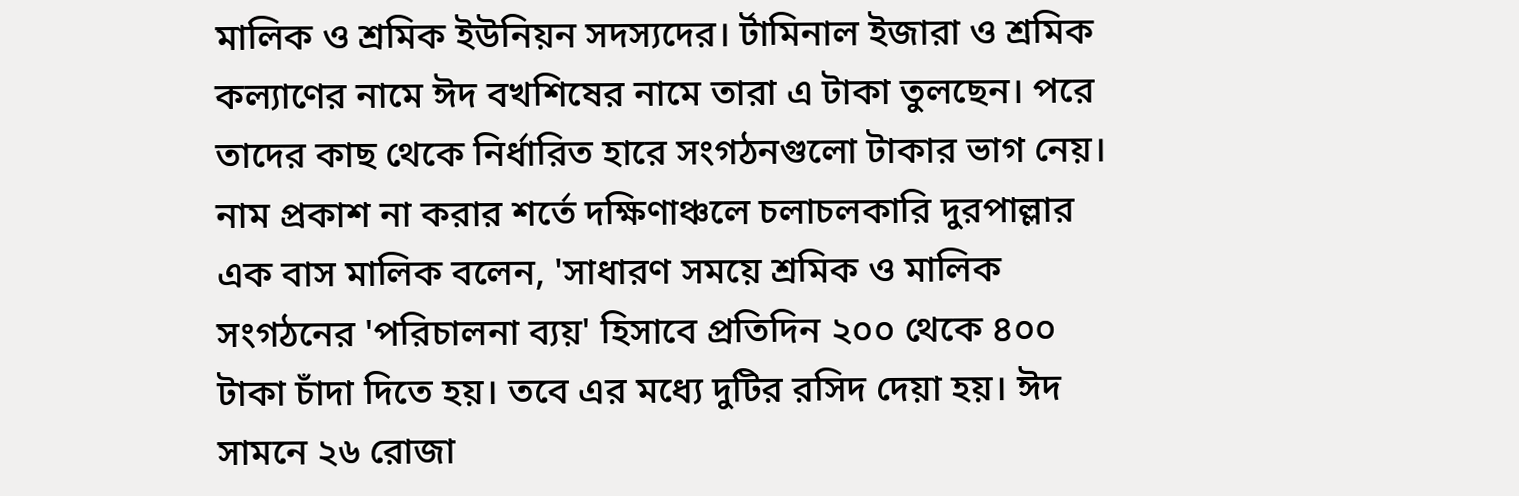মালিক ও শ্রমিক ইউনিয়ন সদস্যদের। র্টামিনাল ইজারা ও শ্রমিক কল্যাণের নামে ঈদ বখশিষের নামে তারা এ টাকা তুলছেন। পরে তাদের কাছ থেকে নির্ধারিত হারে সংগঠনগুলো টাকার ভাগ নেয়।
নাম প্রকাশ না করার শর্তে দক্ষিণাঞ্চলে চলাচলকারি দুরপাল্লার এক বাস মালিক বলেন, 'সাধারণ সময়ে শ্রমিক ও মালিক সংগঠনের 'পরিচালনা ব্যয়' হিসাবে প্রতিদিন ২০০ থেকে ৪০০ টাকা চাঁদা দিতে হয়। তবে এর মধ্যে দুটির রসিদ দেয়া হয়। ঈদ সামনে ২৬ রোজা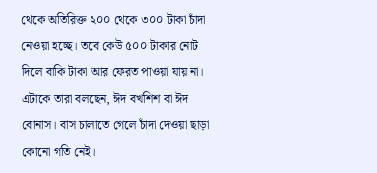থেকে অতিরিক্ত ২০০ থেকে ৩০০ টাকা চাঁদা নেওয়া হচ্ছে। তবে কেউ ৫০০ টাকার নোট দিলে বাকি টাকা আর ফেরত পাওয়া যায় না। এটাকে তারা বলছেন, ঈদ বখশিশ বা ঈদ বোনাস। বাস চালাতে গেলে চাঁদা দেওয়া ছাড়া কোনো গতি নেই।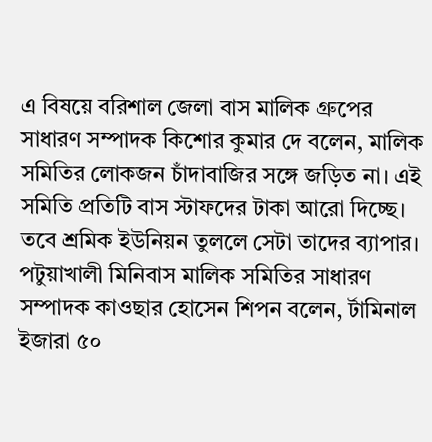এ বিষয়ে বরিশাল জেলা বাস মালিক গ্রুপের সাধারণ সম্পাদক কিশোর কুমার দে বলেন, মালিক সমিতির লোকজন চাঁদাবাজির সঙ্গে জড়িত না। এই সমিতি প্রতিটি বাস স্টাফদের টাকা আরো দিচ্ছে। তবে শ্রমিক ইউনিয়ন তুললে সেটা তাদের ব্যাপার।
পটুয়াখালী মিনিবাস মালিক সমিতির সাধারণ সম্পাদক কাওছার হোসেন শিপন বলেন, র্টামিনাল ইজারা ৫০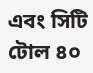এবং সিটি টোল ৪০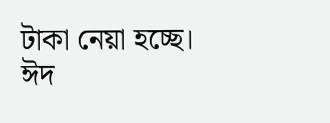টাকা নেয়া হচ্ছে। ঈদ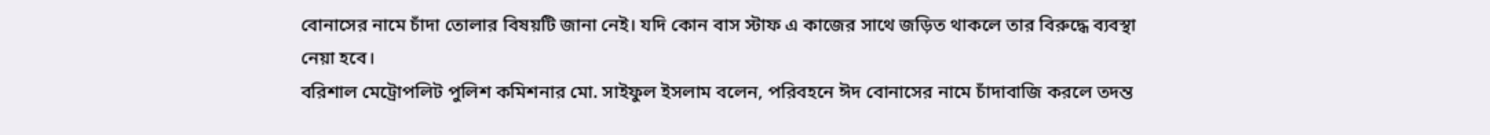বোনাসের নামে চাঁদা তোলার বিষয়টি জানা নেই। যদি কোন বাস স্টাফ এ কাজের সাথে জড়িত থাকলে তার বিরুদ্ধে ব্যবস্থা নেয়া হবে।
বরিশাল মেট্রোপলিট পুলিশ কমিশনার মো. সাইফুল ইসলাম বলেন, পরিবহনে ঈদ বোনাসের নামে চাঁদাবাজি করলে তদন্ত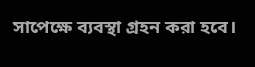সাপেক্ষে ব্যবস্থা গ্রহন করা হবে।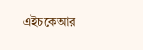এইচকেআর